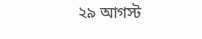২৯ আগস্ট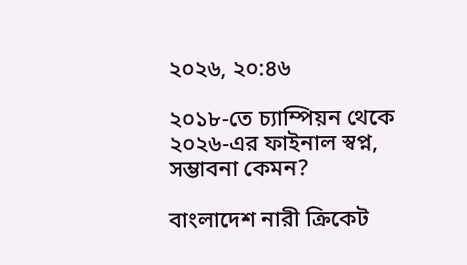২০২৬, ২০:৪৬

২০১৮-তে চ্যাম্পিয়ন থেকে ২০২৬-এর ফাইনাল স্বপ্ন, সম্ভাবনা কেমন?

বাংলাদেশ নারী ক্রিকেট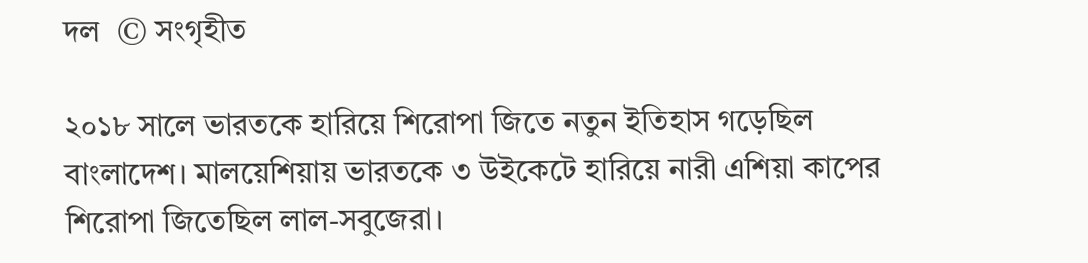দল  © সংগৃহীত

২০১৮ সালে ভারতকে হারিয়ে শিরোপা জিতে নতুন ইতিহাস গড়েছিল বাংলাদেশ। মালয়েশিয়ায় ভারতকে ৩ উইকেটে হারিয়ে নারী এশিয়া কাপের শিরোপা জিতেছিল লাল-সবুজেরা।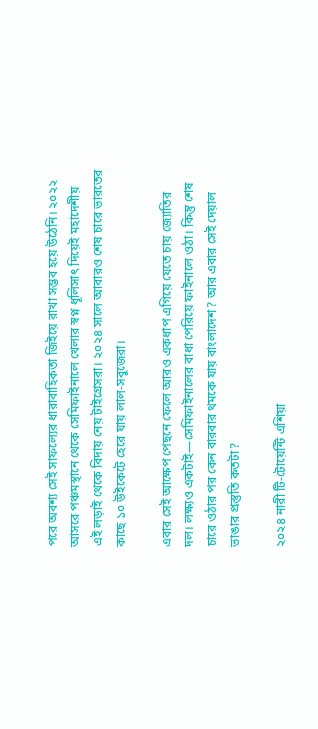পরে অবশ্য সেই সাফল্যের ধারাবাহিকতা জিইয়ে রাখা সম্ভব হয়ে উঠেনি। ২০২২ আসরে পঞ্চমস্থানে থেকে সেমিফাইনালে খেলার স্বপ্ন ধূলিসাৎ দিয়েই মহাদেশীয় এই লড়াই থেকে বিদায় নেয় টাইগ্রেসরা। ২০২৪ সালে আবারও শেষ চারে ভারতের কাছে ১০ উইকেটে হেরে যায় লাল-সবুজেরা।

এবার সেই আক্ষেপ পেছনে ফেলে আরও একধাপ এগিয়ে যেতে চায় জ্যোতির দল। লক্ষ্যও একটাই—সেমিফাইনালের বাধা পেরিয়ে ফাইনালে ওঠা। কিন্তু শেষ চারে ওঠার পর কেন বারবার থমকে যায় বাংলাদেশ? আর এবার সেই দেয়াল ভাঙার প্রস্তুতি কতটা?

২০২৪ নারী টি-টোয়েন্টি এশিয়া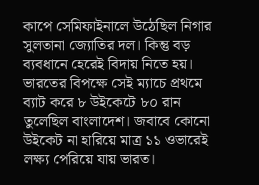কাপে সেমিফাইনালে উঠেছিল নিগার সুলতানা জ্যোতির দল। কিন্তু বড় ব্যবধানে হেরেই বিদায় নিতে হয়। ভারতের বিপক্ষে সেই ম্যাচে প্রথমে ব্যাট করে ৮ উইকেটে ৮০ রান তুলেছিল বাংলাদেশ। জবাবে কোনো উইকেট না হারিয়ে মাত্র ১১ ওভারেই লক্ষ্য পেরিয়ে যায় ভারত।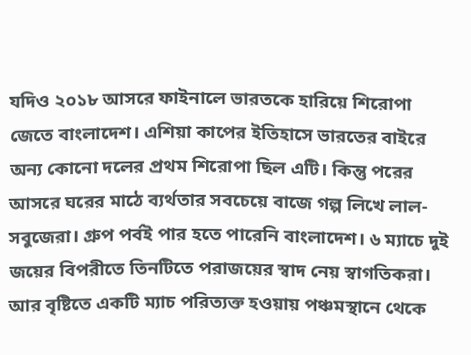যদিও ২০১৮ আসরে ফাইনালে ভারতকে হারিয়ে শিরোপা জেতে বাংলাদেশ। এশিয়া কাপের ইতিহাসে ভারতের বাইরে অন্য কোনো দলের প্রথম শিরোপা ছিল এটি। কিন্তু পরের আসরে ঘরের মাঠে ব্যর্থতার সবচেয়ে বাজে গল্প লিখে লাল-সবুজেরা। গ্রুপ পর্বই পার হতে পারেনি বাংলাদেশ। ৬ ম্যাচে দুই জয়ের বিপরীতে তিনটিতে পরাজয়ের স্বাদ নেয় স্বাগতিকরা। আর বৃষ্টিতে একটি ম্যাচ পরিত্যক্ত হওয়ায় পঞ্চমস্থানে থেকে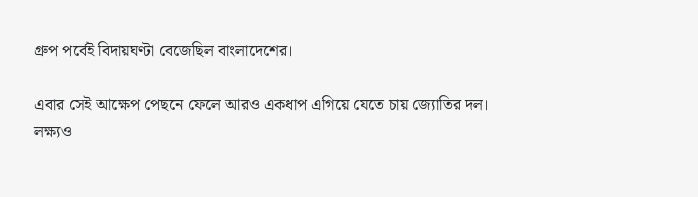গ্রুপ পর্বেই বিদায়ঘণ্টা বেজেছিল বাংলাদেশের।

এবার সেই আক্ষেপ পেছনে ফেলে আরও একধাপ এগিয়ে যেতে চায় জ্যোতির দল। লক্ষ্যও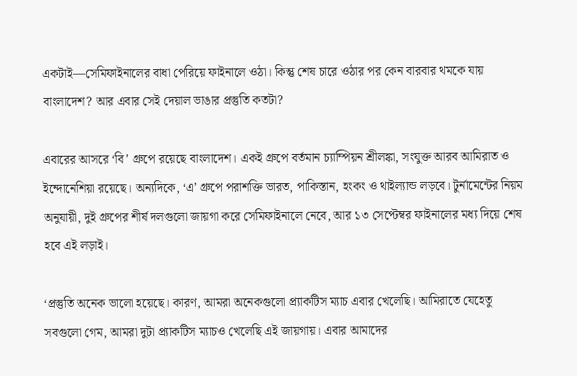একটাই—সেমিফাইনালের বাধা পেরিয়ে ফাইনালে ওঠা। কিন্তু শেষ চারে ওঠার পর কেন বারবার থমকে যায় বাংলাদেশ? আর এবার সেই দেয়াল ভাঙার প্রস্তুতি কতটা?

এবারের আসরে ‘বি’ গ্রুপে রয়েছে বাংলাদেশ। একই গ্রুপে বর্তমান চ্যাম্পিয়ন শ্রীলঙ্কা, সংযুক্ত আরব আমিরাত ও ইন্দোনেশিয়া রয়েছে। অন্যদিকে, ‘এ’ গ্রুপে পরাশক্তি ভারত, পাকিস্তান, হংকং ও থাইল্যান্ড লড়বে। টুর্নামেন্টের নিয়ম অনুযায়ী, দুই গ্রুপের শীর্ষ দলগুলো জায়গা করে সেমিফাইনালে নেবে, আর ১৩ সেপ্টেম্বর ফাইনালের মধ্য দিয়ে শেষ হবে এই লড়াই।

‘প্রস্তুতি অনেক ভালো হয়েছে। কারণ, আমরা অনেকগুলো প্র্যাকটিস ম্যাচ এবার খেলেছি। আমিরাতে যেহেতু সবগুলো গেম, আমরা দুটা প্র্যাকটিস ম্যাচও খেলেছি এই জায়গায়। এবার আমাদের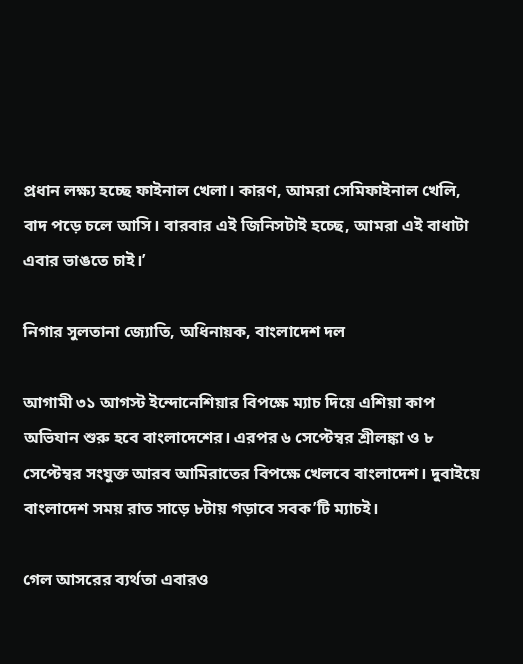প্রধান লক্ষ্য হচ্ছে ফাইনাল খেলা। কারণ, আমরা সেমিফাইনাল খেলি, বাদ পড়ে চলে আসি। বারবার এই জিনিসটাই হচ্ছে, আমরা এই বাধাটা এবার ভাঙতে চাই।’

নিগার সুলতানা জ্যোতি, অধিনায়ক, বাংলাদেশ দল

আগামী ৩১ আগস্ট ইন্দোনেশিয়ার বিপক্ষে ম্যাচ দিয়ে এশিয়া কাপ অভিযান শুরু হবে বাংলাদেশের। এরপর ৬ সেপ্টেম্বর শ্রীলঙ্কা ও ৮ সেপ্টেম্বর সংযুক্ত আরব আমিরাতের বিপক্ষে খেলবে বাংলাদেশ। দুবাইয়ে বাংলাদেশ সময় রাত সাড়ে ৮টায় গড়াবে সবক’টি ম্যাচই।

গেল আসরের ব্যর্থতা এবারও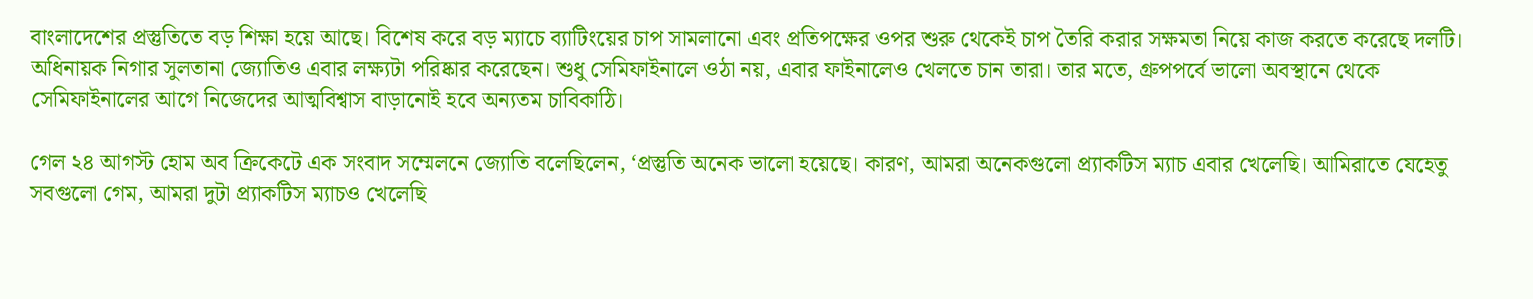বাংলাদেশের প্রস্তুতিতে বড় শিক্ষা হয়ে আছে। বিশেষ করে বড় ম্যাচে ব্যাটিংয়ের চাপ সামলানো এবং প্রতিপক্ষের ওপর শুরু থেকেই চাপ তৈরি করার সক্ষমতা নিয়ে কাজ করতে করেছে দলটি। অধিনায়ক নিগার সুলতানা জ্যোতিও এবার লক্ষ্যটা পরিষ্কার করেছেন। শুধু সেমিফাইনালে ওঠা নয়, এবার ফাইনালেও খেলতে চান তারা। তার মতে, গ্রুপপর্বে ভালো অবস্থানে থেকে সেমিফাইনালের আগে নিজেদের আত্মবিশ্বাস বাড়ানোই হবে অন্যতম চাবিকাঠি।

গেল ২৪ আগস্ট হোম অব ক্রিকেটে এক সংবাদ সম্মেলনে জ্যোতি বলেছিলেন, ‘প্রস্তুতি অনেক ভালো হয়েছে। কারণ, আমরা অনেকগুলো প্র্যাকটিস ম্যাচ এবার খেলেছি। আমিরাতে যেহেতু সবগুলো গেম, আমরা দুটা প্র্যাকটিস ম্যাচও খেলেছি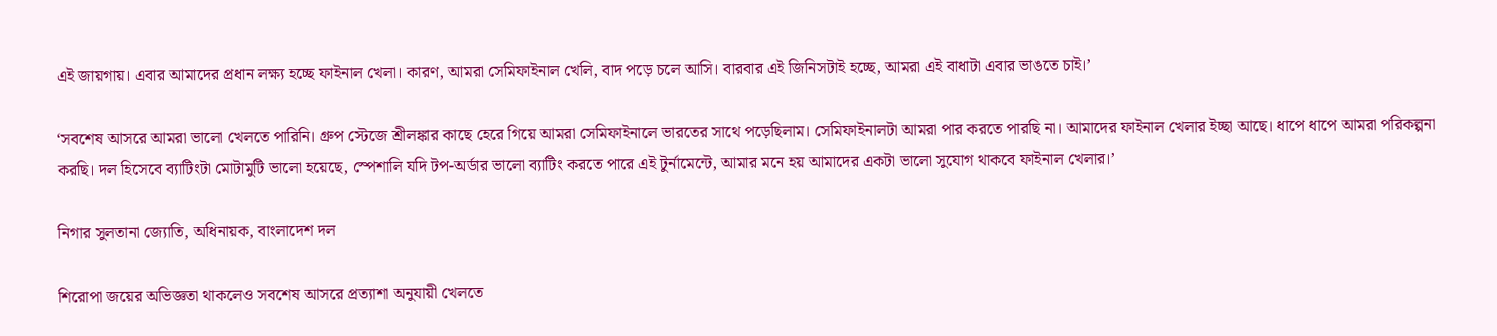এই জায়গায়। এবার আমাদের প্রধান লক্ষ্য হচ্ছে ফাইনাল খেলা। কারণ, আমরা সেমিফাইনাল খেলি, বাদ পড়ে চলে আসি। বারবার এই জিনিসটাই হচ্ছে, আমরা এই বাধাটা এবার ভাঙতে চাই।’

‘সবশেষ আসরে আমরা ভালো খেলতে পারিনি। গ্রুপ স্টেজে শ্রীলঙ্কার কাছে হেরে গিয়ে আমরা সেমিফাইনালে ভারতের সাথে পড়েছিলাম। সেমিফাইনালটা আমরা পার করতে পারছি না। আমাদের ফাইনাল খেলার ইচ্ছা আছে। ধাপে ধাপে আমরা পরিকল্পনা করছি। দল হিসেবে ব্যাটিংটা মোটামুটি ভালো হয়েছে, স্পেশালি যদি টপ-অর্ডার ভালো ব্যাটিং করতে পারে এই টুর্নামেন্টে, আমার মনে হয় আমাদের একটা ভালো সুযোগ থাকবে ফাইনাল খেলার।’

নিগার সুলতানা জ্যোতি, অধিনায়ক, বাংলাদেশ দল

শিরোপা জয়ের অভিজ্ঞতা থাকলেও সবশেষ আসরে প্রত্যাশা অনুযায়ী খেলতে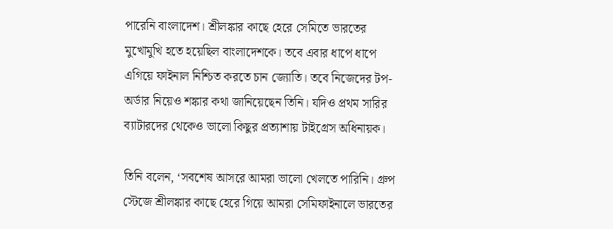পারেনি বাংলাদেশ। শ্রীলঙ্কার কাছে হেরে সেমিতে ভারতের মুখোমুখি হতে হয়েছিল বাংলাদেশকে। তবে এবার ধাপে ধাপে এগিয়ে ফাইনাল নিশ্চিত করতে চান জ্যোতি। তবে নিজেদের টপ-অর্ডার নিয়েও শঙ্কার কথা জানিয়েছেন তিনি। যদিও প্রথম সারির ব্যাটারদের থেকেও ভালো কিছুর প্রত্যাশায় টাইগ্রেস অধিনায়ক।

তিনি বলেন, ‘সবশেষ আসরে আমরা ভালো খেলতে পারিনি। গ্রুপ স্টেজে শ্রীলঙ্কার কাছে হেরে গিয়ে আমরা সেমিফাইনালে ভারতের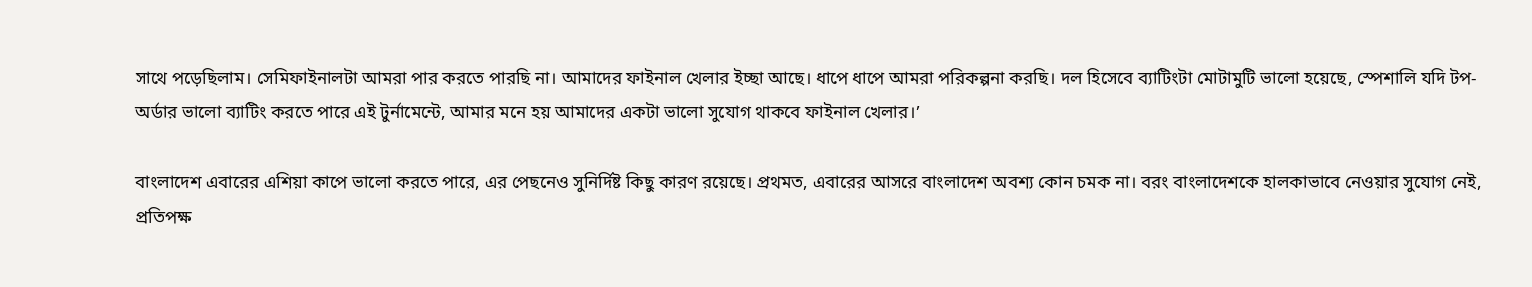সাথে পড়েছিলাম। সেমিফাইনালটা আমরা পার করতে পারছি না। আমাদের ফাইনাল খেলার ইচ্ছা আছে। ধাপে ধাপে আমরা পরিকল্পনা করছি। দল হিসেবে ব্যাটিংটা মোটামুটি ভালো হয়েছে, স্পেশালি যদি টপ-অর্ডার ভালো ব্যাটিং করতে পারে এই টুর্নামেন্টে, আমার মনে হয় আমাদের একটা ভালো সুযোগ থাকবে ফাইনাল খেলার।’

বাংলাদেশ এবারের এশিয়া কাপে ভালো করতে পারে, এর পেছনেও সুনির্দিষ্ট কিছু কারণ রয়েছে। প্রথমত, এবারের আসরে বাংলাদেশ অবশ্য কোন চমক না। বরং বাংলাদেশকে হালকাভাবে নেওয়ার সুযোগ নেই, প্রতিপক্ষ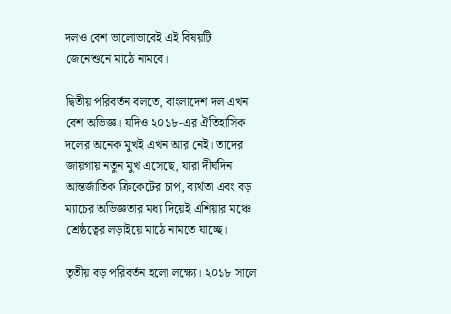দলও বেশ ভালোভাবেই এই বিষয়টি জেনেশুনে মাঠে নামবে।

দ্বিতীয় পরিবর্তন বলতে, বাংলাদেশ দল এখন বেশ অভিজ্ঞ। যদিও ২০১৮-এর ঐতিহাসিক দলের অনেক মুখই এখন আর নেই। তাদের জায়গায় নতুন মুখ এসেছে, যারা দীর্ঘদিন আন্তর্জাতিক ক্রিকেটের চাপ, ব্যর্থতা এবং বড় ম্যাচের অভিজ্ঞতার মধ্য দিয়েই এশিয়ার মঞ্চে শ্রেষ্ঠত্বের লড়াইয়ে মাঠে নামতে যাচ্ছে।

তৃতীয় বড় পরিবর্তন হলো লক্ষ্যে। ২০১৮ সালে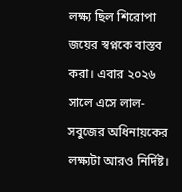লক্ষ্য ছিল শিরোপা জয়ের স্বপ্নকে বাস্তব করা। এবার ২০২৬ সালে এসে লাল-সবুজের অধিনায়কের লক্ষ্যটা আরও নির্দিষ্ট।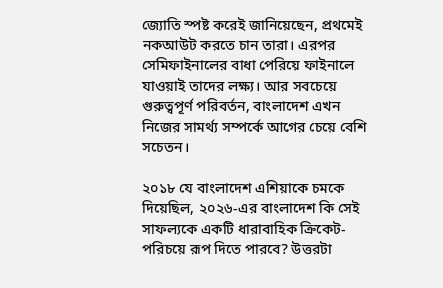জ্যোতি স্পষ্ট করেই জানিয়েছেন, প্রথমেই নকআউট করতে চান তারা। এরপর সেমিফাইনালের বাধা পেরিয়ে ফাইনালে যাওয়াই তাদের লক্ষ্য। আর সবচেয়ে গুরুত্বপূর্ণ পরিবর্তন, বাংলাদেশ এখন নিজের সামর্থ্য সম্পর্কে আগের চেয়ে বেশি সচেতন।

২০১৮ যে বাংলাদেশ এশিয়াকে চমকে দিয়েছিল, ২০২৬-এর বাংলাদেশ কি সেই সাফল্যকে একটি ধারাবাহিক ক্রিকেট-পরিচয়ে রূপ দিতে পারবে? উত্তরটা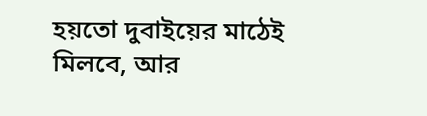হয়তো দুবাইয়ের মাঠেই মিলবে, আর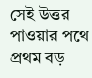সেই উত্তর পাওয়ার পথে প্রথম বড়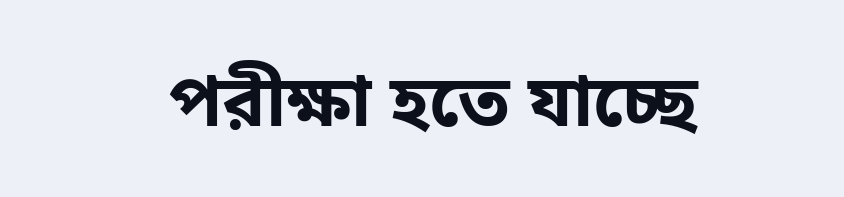পরীক্ষা হতে যাচ্ছে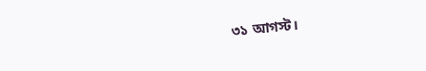৩১ আগস্ট।